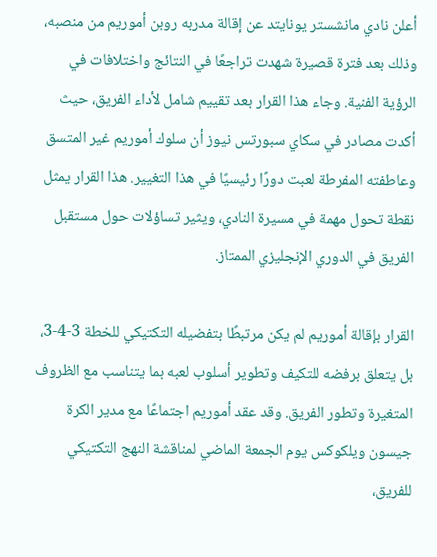أعلن نادي مانشستر يونايتد عن إقالة مدربه روبن أموريم من منصبه، وذلك بعد فترة قصيرة شهدت تراجعًا في النتائج واختلافات في الرؤية الفنية. وجاء هذا القرار بعد تقييم شامل لأداء الفريق، حيث أكدت مصادر في سكاي سبورتس نيوز أن سلوك أموريم غير المتسق وعاطفته المفرطة لعبت دورًا رئيسيًا في هذا التغيير. هذا القرار يمثل نقطة تحول مهمة في مسيرة النادي، ويثير تساؤلات حول مستقبل الفريق في الدوري الإنجليزي الممتاز.

القرار بإقالة أموريم لم يكن مرتبطًا بتفضيله التكتيكي للخطة 3-4-3، بل يتعلق برفضه للتكيف وتطوير أسلوب لعبه بما يتناسب مع الظروف المتغيرة وتطور الفريق. وقد عقد أموريم اجتماعًا مع مدير الكرة جيسون ويلكوكس يوم الجمعة الماضي لمناقشة النهج التكتيكي للفريق،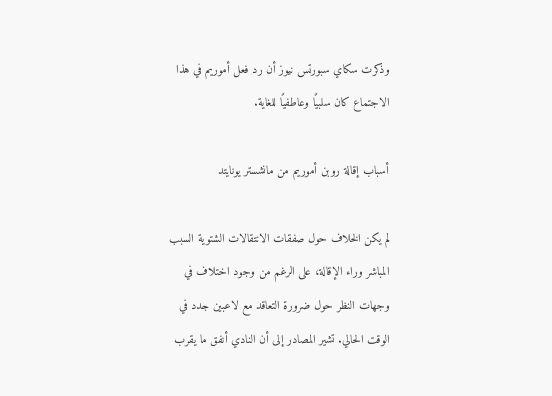وذكرت سكاي سبورتس نيوز أن رد فعل أموريم في هذا الاجتماع كان سلبيًا وعاطفيًا للغاية.

أسباب إقالة روبن أموريم من مانشستر يونايتد

لم يكن الخلاف حول صفقات الانتقالات الشتوية السبب المباشر وراء الإقالة، على الرغم من وجود اختلاف في وجهات النظر حول ضرورة التعاقد مع لاعبين جدد في الوقت الحالي. تشير المصادر إلى أن النادي أنفق ما يقرب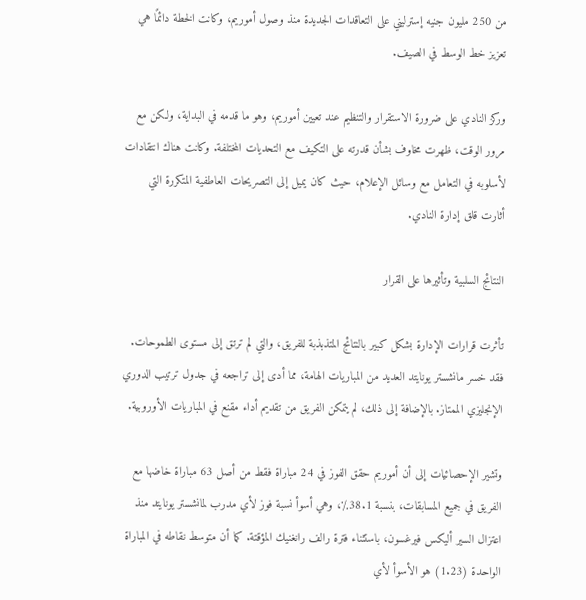من 250 مليون جنيه إسترليني على التعاقدات الجديدة منذ وصول أموريم، وكانت الخطة دائمًا هي تعزيز خط الوسط في الصيف.

وركز النادي على ضرورة الاستقرار والتنظيم عند تعيين أموريم، وهو ما قدمه في البداية، ولكن مع مرور الوقت، ظهرت مخاوف بشأن قدرته على التكيف مع التحديات المختلفة. وكانت هناك انتقادات لأسلوبه في التعامل مع وسائل الإعلام، حيث كان يميل إلى التصريحات العاطفية المتكررة التي أثارت قلق إدارة النادي.

النتائج السلبية وتأثيرها على القرار

تأثرت قرارات الإدارة بشكل كبير بالنتائج المتذبذبة للفريق، والتي لم ترتق إلى مستوى الطموحات. فقد خسر مانشستر يونايتد العديد من المباريات الهامة، مما أدى إلى تراجعه في جدول ترتيب الدوري الإنجليزي الممتاز. بالإضافة إلى ذلك، لم يتمكن الفريق من تقديم أداء مقنع في المباريات الأوروبية.

وتشير الإحصائيات إلى أن أموريم حقق الفوز في 24 مباراة فقط من أصل 63 مباراة خاضها مع الفريق في جميع المسابقات، بنسبة 38.1٪، وهي أسوأ نسبة فوز لأي مدرب لمانشستر يونايتد منذ اعتزال السير أليكس فيرغسون، باستثناء فترة رالف رانغنيك المؤقتة. كما أن متوسط نقاطه في المباراة الواحدة (1.23) هو الأسوأ لأي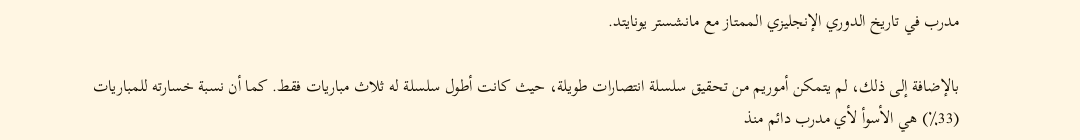مدرب في تاريخ الدوري الإنجليزي الممتاز مع مانشستر يونايتد.

بالإضافة إلى ذلك، لم يتمكن أموريم من تحقيق سلسلة انتصارات طويلة، حيث كانت أطول سلسلة له ثلاث مباريات فقط. كما أن نسبة خسارته للمباريات (33٪) هي الأسوأ لأي مدرب دائم منذ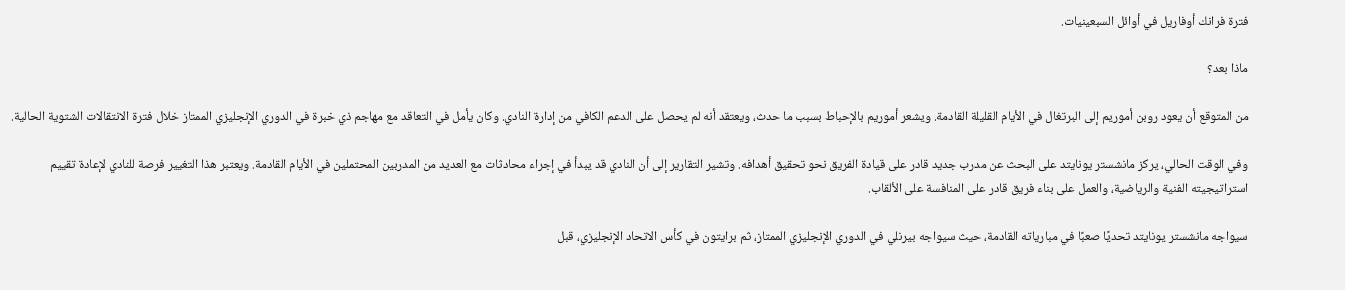فترة فرانك أوفاريل في أوائل السبعينيات.

ماذا بعد؟

من المتوقع أن يعود روبن أموريم إلى البرتغال في الأيام القليلة القادمة. ويشعر أموريم بالإحباط بسبب ما حدث، ويعتقد أنه لم يحصل على الدعم الكافي من إدارة النادي. وكان يأمل في التعاقد مع مهاجم ذي خبرة في الدوري الإنجليزي الممتاز خلال فترة الانتقالات الشتوية الحالية.

وفي الوقت الحالي، يركز مانشستر يونايتد على البحث عن مدرب جديد قادر على قيادة الفريق نحو تحقيق أهدافه. وتشير التقارير إلى أن النادي قد يبدأ في إجراء محادثات مع العديد من المدربين المحتملين في الأيام القادمة. ويعتبر هذا التغيير فرصة للنادي لإعادة تقييم استراتيجيته الفنية والرياضية، والعمل على بناء فريق قادر على المنافسة على الألقاب.

سيواجه مانشستر يونايتد تحديًا صعبًا في مبارياته القادمة، حيث سيواجه بيرنلي في الدوري الإنجليزي الممتاز، ثم برايتون في كأس الاتحاد الإنجليزي، قبل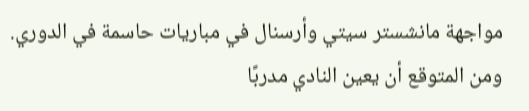مواجهة مانشستر سيتي وأرسنال في مباريات حاسمة في الدوري. ومن المتوقع أن يعين النادي مدربًا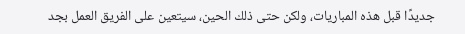جديدًا قبل هذه المباريات، ولكن حتى ذلك الحين، سيتعين على الفريق العمل بجد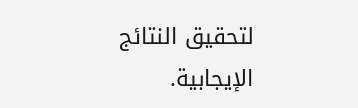لتحقيق النتائج الإيجابية.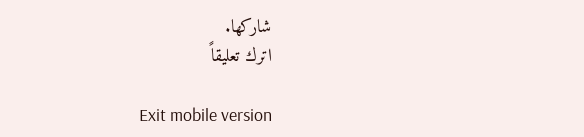شاركها.
اترك تعليقاً

Exit mobile version